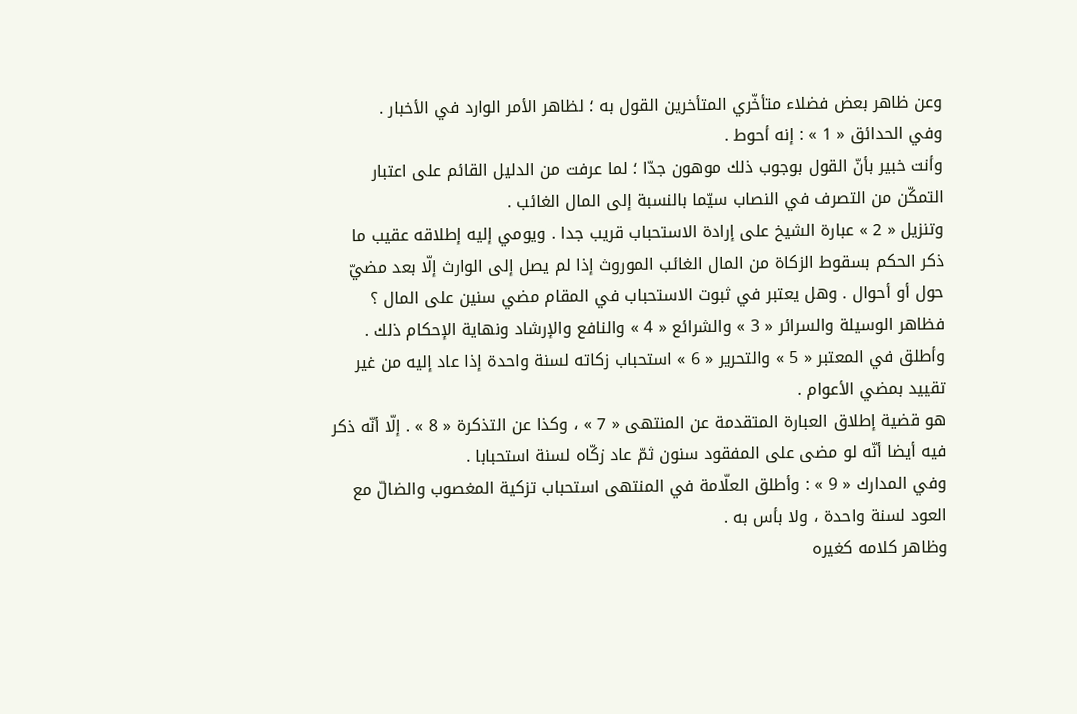وعن ظاهر بعض فضلاء متأخّري المتأخرين القول به ؛ لظاهر الأمر الوارد في الأخبار .
وفي الحدائق « 1 » : إنه أحوط .
وأنت خبير بأنّ القول بوجوب ذلك موهون جدّا ؛ لما عرفت من الدليل القائم على اعتبار التمكّن من التصرف في النصاب سيّما بالنسبة إلى المال الغائب .
وتنزيل « 2 » عبارة الشيخ على إرادة الاستحباب قريب جدا . ويومي إليه إطلاقه عقيب ما ذكر الحكم بسقوط الزكاة من المال الغائب الموروث إذا لم يصل إلى الوارث إلّا بعد مضيّ حول أو أحوال . وهل يعتبر في ثبوت الاستحباب في المقام مضي سنين على المال ؟ فظاهر الوسيلة والسرائر « 3 » والشرائع « 4 » والنافع والإرشاد ونهاية الإحكام ذلك .
وأطلق في المعتبر « 5 » والتحرير « 6 » استحباب زكاته لسنة واحدة إذا عاد إليه من غير تقييد بمضي الأعوام .
هو قضية إطلاق العبارة المتقدمة عن المنتهى « 7 » ، وكذا عن التذكرة « 8 » . إلّا أنّه ذكر فيه أيضا أنّه لو مضى على المفقود سنون ثمّ عاد زكّاه لسنة استحبابا .
وفي المدارك « 9 » : وأطلق العلّامة في المنتهى استحباب تزكية المغصوب والضالّ مع العود لسنة واحدة ، ولا بأس به .
وظاهر كلامه كغيره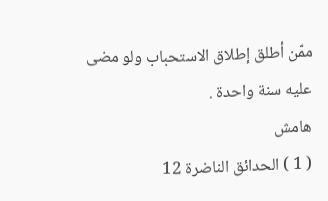ممّن أطلق إطلاق الاستحباب ولو مضى عليه سنة واحدة .
هامش
( 1 ) الحدائق الناضرة 12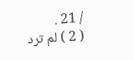/ 21 .
( 2 ) لم ترد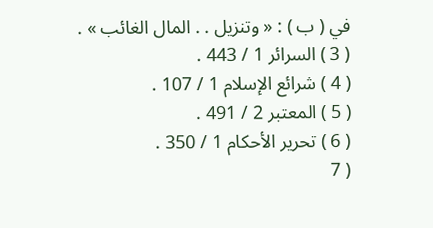في ( ب ) : « وتنزيل . . المال الغائب » .
( 3 ) السرائر 1 / 443 .
( 4 ) شرائع الإسلام 1 / 107 .
( 5 ) المعتبر 2 / 491 .
( 6 ) تحرير الأحكام 1 / 350 .
( 7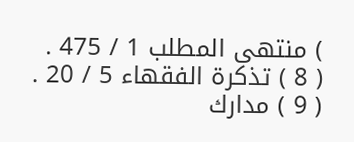) منتهى المطلب 1 / 475 .
( 8 ) تذكرة الفقهاء 5 / 20 .
( 9 ) مدارك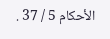الأحكام 5 / 37 .